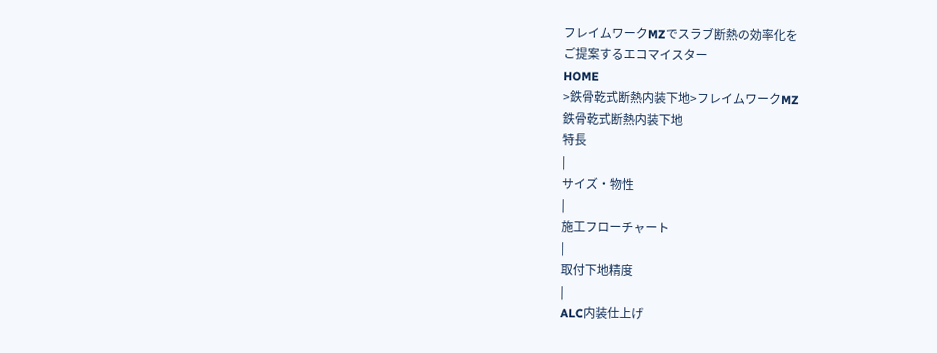フレイムワークMZでスラブ断熱の効率化を
ご提案するエコマイスター
HOME
>鉄骨乾式断熱内装下地>フレイムワークMZ
鉄骨乾式断熱内装下地
特長
|
サイズ・物性
|
施工フローチャート
|
取付下地精度
|
ALC内装仕上げ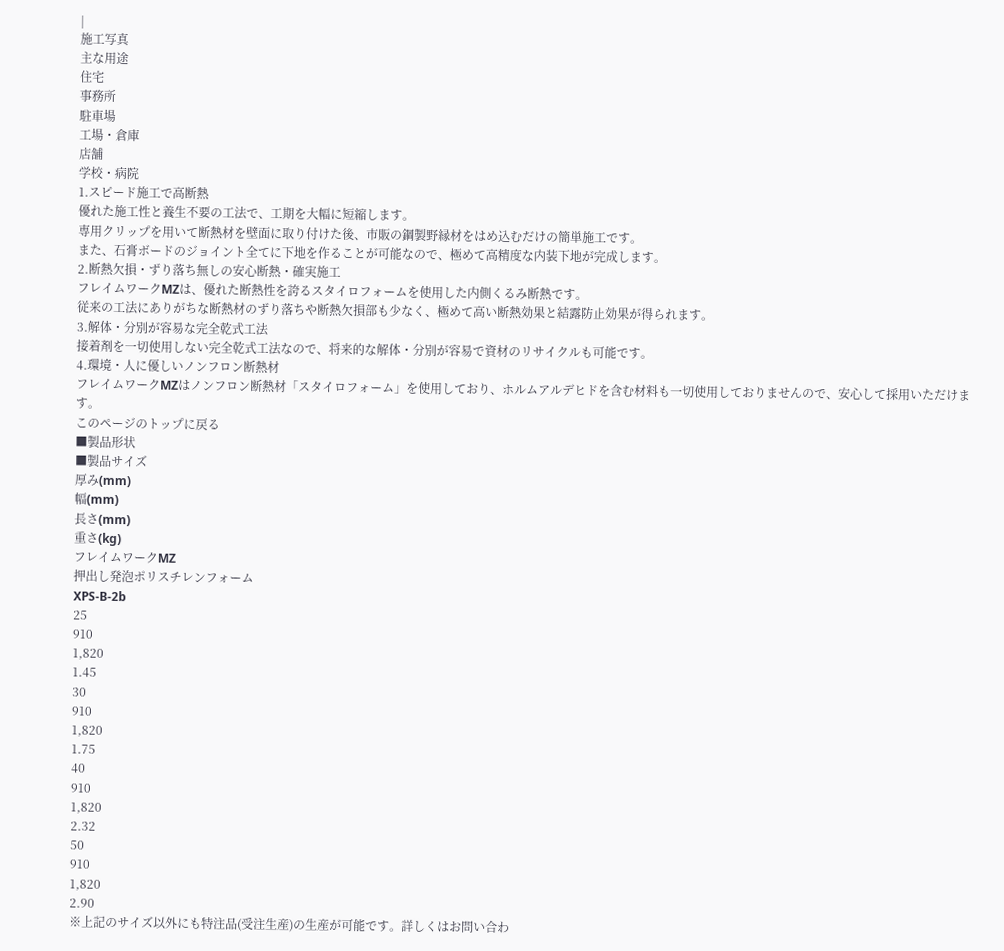|
施工写真
主な用途
住宅
事務所
駐車場
工場・倉庫
店舗
学校・病院
1.スピード施工で高断熱
優れた施工性と養生不要の工法で、工期を大幅に短縮します。
専用クリップを用いて断熱材を壁面に取り付けた後、市販の鋼製野縁材をはめ込むだけの簡単施工です。
また、石膏ボードのジョイント全てに下地を作ることが可能なので、極めて高精度な内装下地が完成します。
2.断熱欠損・ずり落ち無しの安心断熱・確実施工
フレイムワークMZは、優れた断熱性を誇るスタイロフォームを使用した内側くるみ断熱です。
従来の工法にありがちな断熱材のずり落ちや断熱欠損部も少なく、極めて高い断熱効果と結露防止効果が得られます。
3.解体・分別が容易な完全乾式工法
接着剤を一切使用しない完全乾式工法なので、将来的な解体・分別が容易で資材のリサイクルも可能です。
4.環境・人に優しいノンフロン断熱材
フレイムワークMZはノンフロン断熱材「スタイロフォーム」を使用しており、ホルムアルデヒドを含む材料も一切使用しておりませんので、安心して採用いただけます。
このページのトップに戻る
■製品形状
■製品サイズ
厚み(mm)
幅(mm)
長さ(mm)
重さ(kg)
フレイムワークMZ
押出し発泡ポリスチレンフォーム
XPS-B-2b
25
910
1,820
1.45
30
910
1,820
1.75
40
910
1,820
2.32
50
910
1,820
2.90
※上記のサイズ以外にも特注品(受注生産)の生産が可能です。詳しくはお問い合わ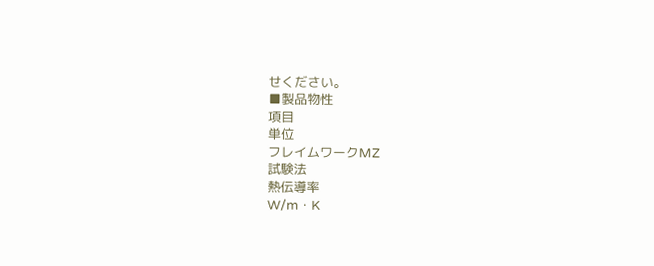せください。
■製品物性
項目
単位
フレイムワークMZ
試験法
熱伝導率
W/m・K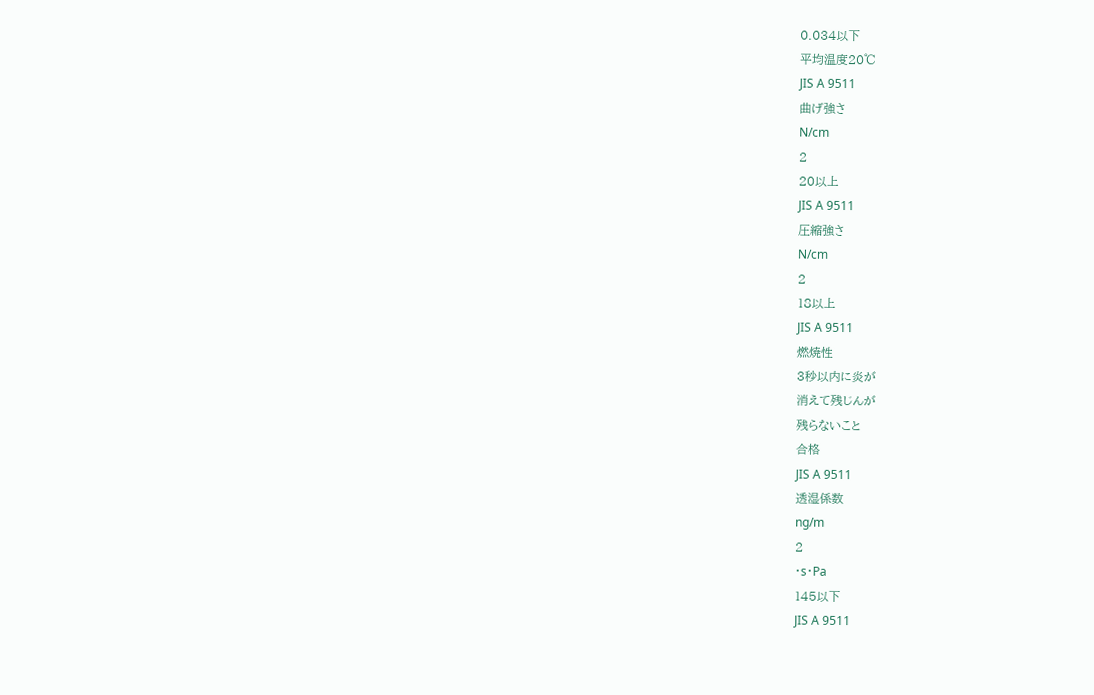0.034以下
平均温度20℃
JIS A 9511
曲げ強さ
N/cm
2
20以上
JIS A 9511
圧縮強さ
N/cm
2
18以上
JIS A 9511
燃焼性
3秒以内に炎が
消えて残じんが
残らないこと
合格
JIS A 9511
透湿係数
ng/m
2
・s・Pa
145以下
JIS A 9511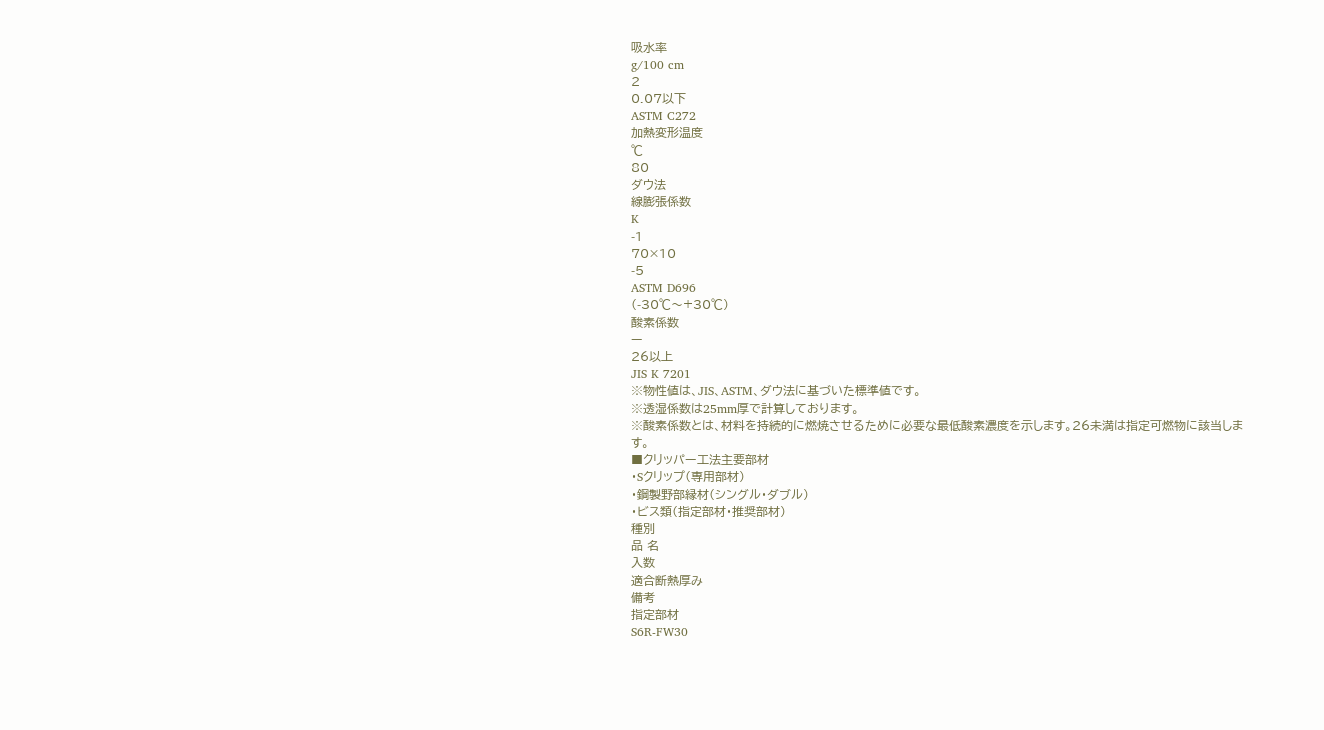吸水率
g/100 cm
2
0.07以下
ASTM C272
加熱変形温度
℃
80
ダウ法
線膨張係数
K
-1
70×10
-5
ASTM D696
(-30℃〜+30℃)
酸素係数
ー
26以上
JIS K 7201
※物性値は、JIS、ASTM、ダウ法に基づいた標準値です。
※透湿係数は25mm厚で計算しております。
※酸素係数とは、材料を持続的に燃焼させるために必要な最低酸素濃度を示します。26未満は指定可燃物に該当します。
■クリッパー工法主要部材
・Sクリップ(専用部材)
・鋼製野部縁材(シングル・ダブル)
・ビス類(指定部材・推奨部材)
種別
品 名
入数
適合断熱厚み
備考
指定部材
S6R-FW30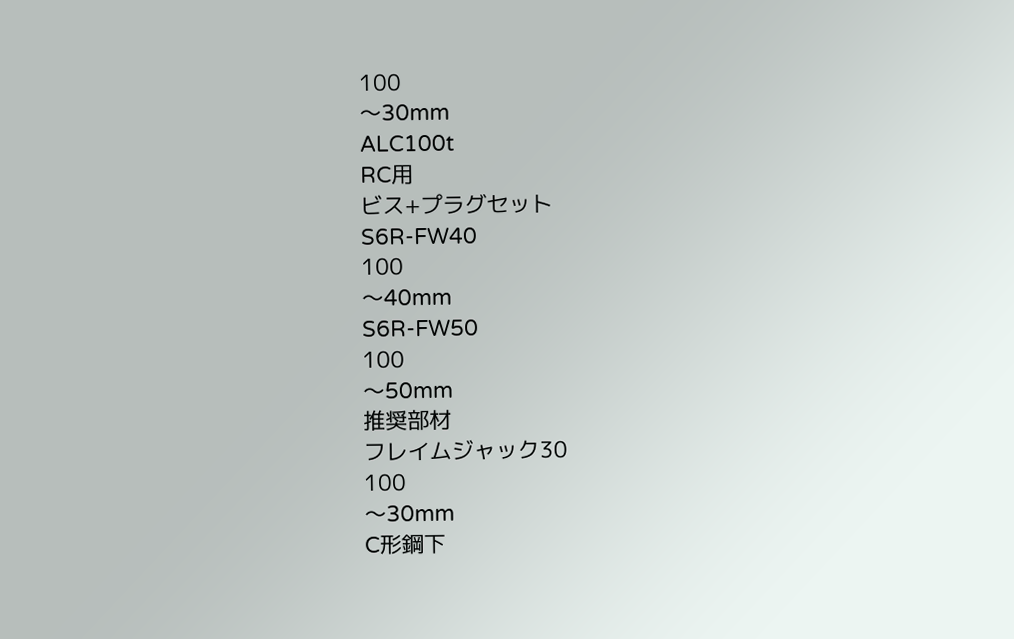100
〜30mm
ALC100t
RC用
ビス+プラグセット
S6R-FW40
100
〜40mm
S6R-FW50
100
〜50mm
推奨部材
フレイムジャック30
100
〜30mm
C形鋼下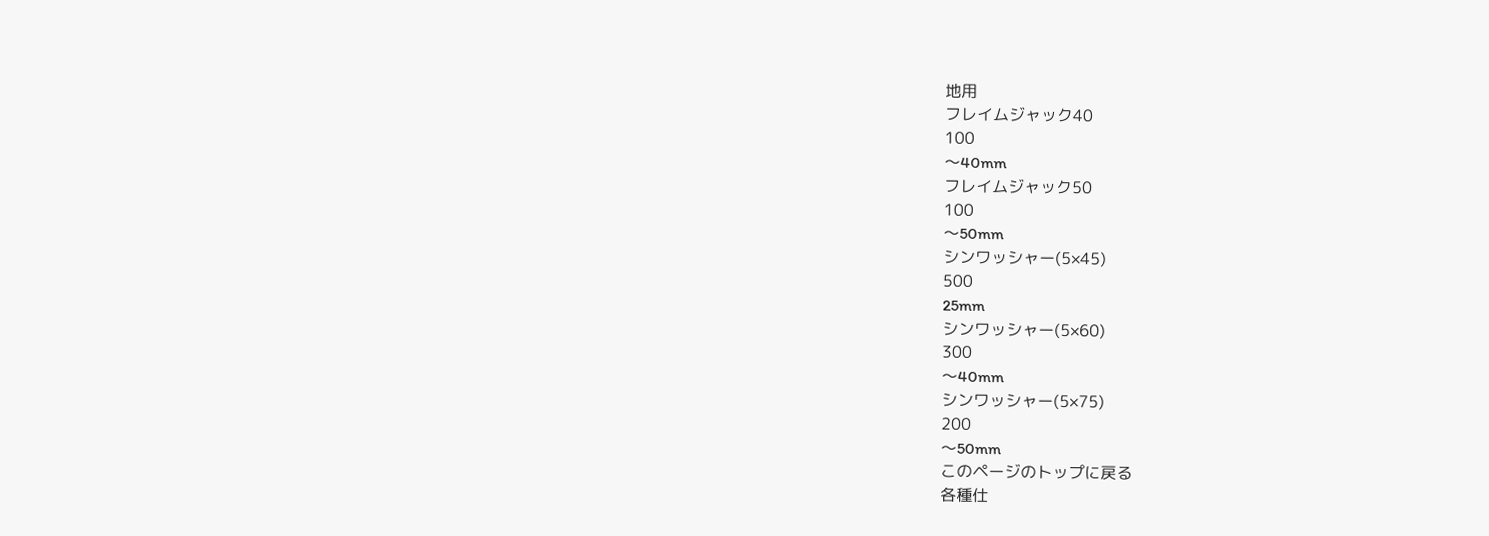地用
フレイムジャック40
100
〜40mm
フレイムジャック50
100
〜50mm
シンワッシャー(5×45)
500
25mm
シンワッシャー(5×60)
300
〜40mm
シンワッシャー(5×75)
200
〜50mm
このページのトップに戻る
各種仕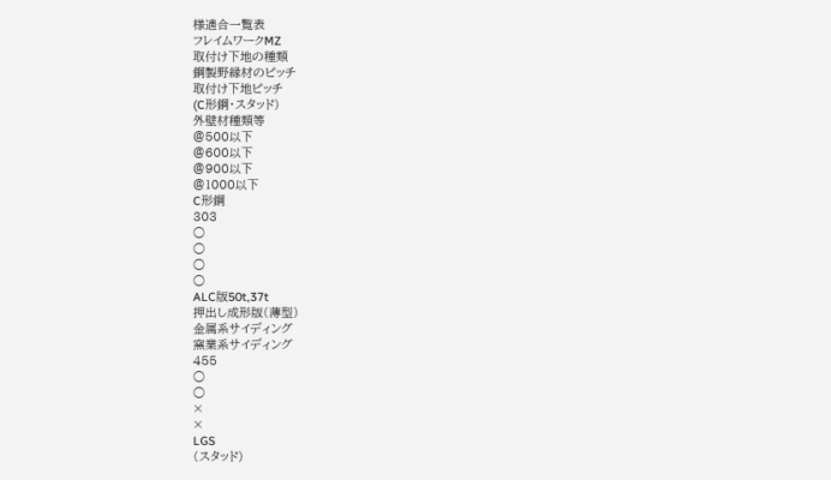様適合一覧表
フレイムワークMZ
取付け下地の種類
鋼製野縁材のピッチ
取付け下地ピッチ
(C形鋼・スタッド)
外壁材種類等
@500以下
@600以下
@900以下
@1000以下
C形鋼
303
○
○
○
○
ALC版50t,37t
押出し成形版(薄型)
金属系サイディング
窯業系サイディング
455
○
○
×
×
LGS
(スタッド)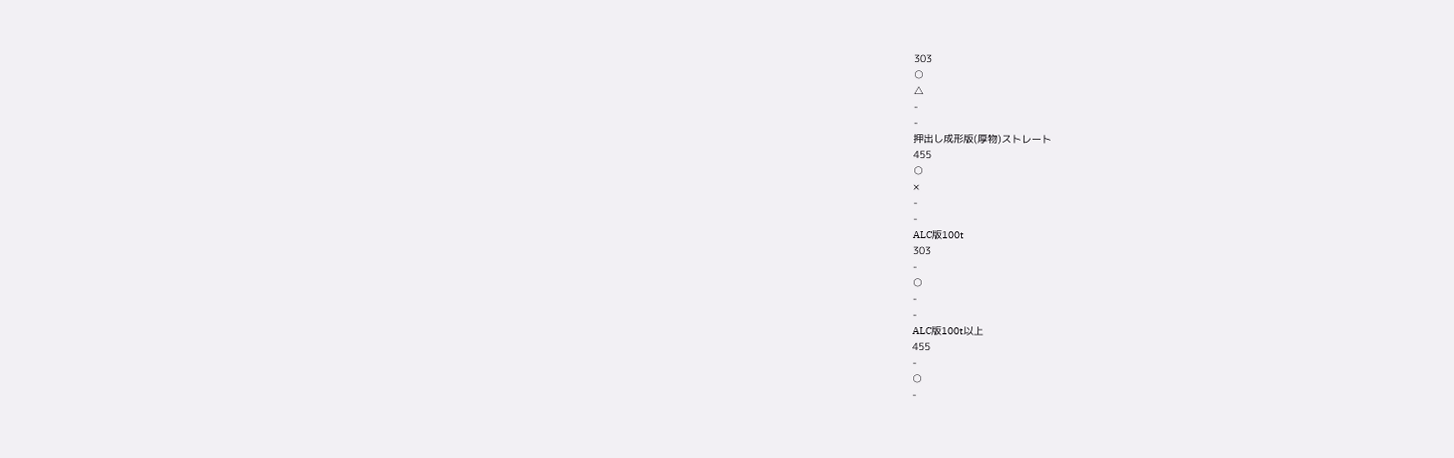303
○
△
-
-
押出し成形版(厚物)ストレート
455
○
×
-
-
ALC版100t
303
-
○
-
-
ALC版100t以上
455
-
○
-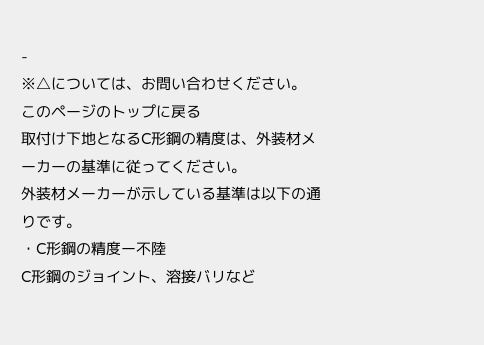-
※△については、お問い合わせください。
このページのトップに戻る
取付け下地となるC形鋼の精度は、外装材メーカーの基準に従ってください。
外装材メーカーが示している基準は以下の通りです。
・C形鋼の精度ー不陸
C形鋼のジョイント、溶接バリなど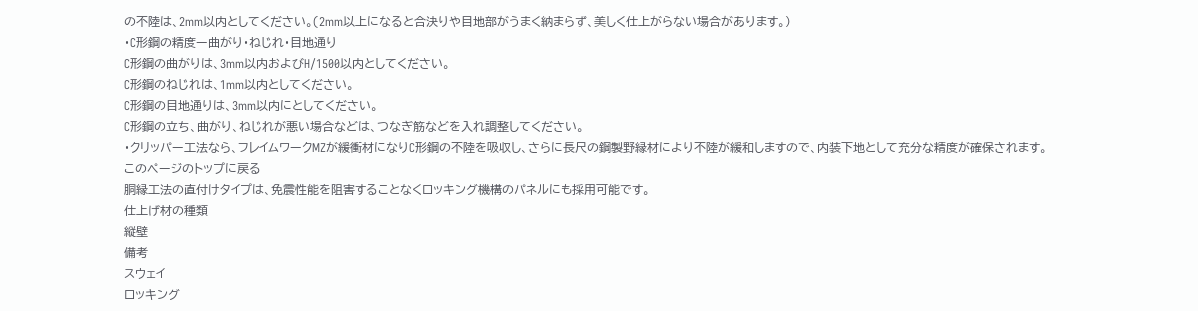の不陸は、2mm以内としてください。(2mm以上になると合決りや目地部がうまく納まらず、美しく仕上がらない場合があります。)
・C形鋼の精度ー曲がり・ねじれ・目地通り
C形鋼の曲がりは、3mm以内およびH/1500以内としてください。
C形鋼のねじれは、1mm以内としてください。
C形鋼の目地通りは、3mm以内にとしてください。
C形鋼の立ち、曲がり、ねじれが悪い場合などは、つなぎ筋などを入れ調整してください。
・クリッパー工法なら、フレイムワークMZが緩衝材になりC形鋼の不陸を吸収し、さらに長尺の鋼製野縁材により不陸が緩和しますので、内装下地として充分な精度が確保されます。
このページのトップに戻る
胴縁工法の直付けタイプは、免震性能を阻害することなくロッキング機構のパネルにも採用可能です。
仕上げ材の種類
縦壁
備考
スウェイ
ロッキング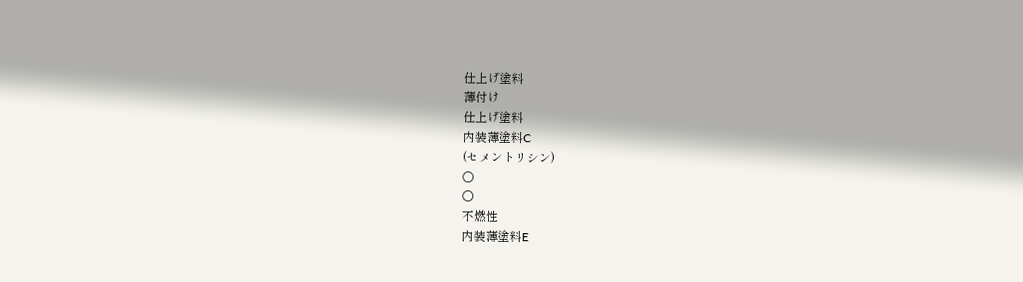仕上げ塗料
薄付け
仕上げ塗料
内装薄塗料C
(セメントリシン)
○
○
不燃性
内装薄塗料E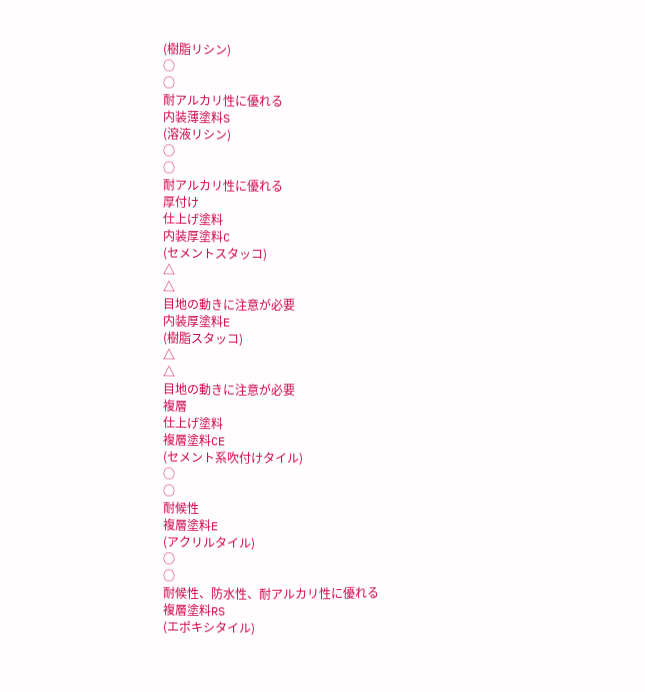(樹脂リシン)
○
○
耐アルカリ性に優れる
内装薄塗料S
(溶液リシン)
○
○
耐アルカリ性に優れる
厚付け
仕上げ塗料
内装厚塗料C
(セメントスタッコ)
△
△
目地の動きに注意が必要
内装厚塗料E
(樹脂スタッコ)
△
△
目地の動きに注意が必要
複層
仕上げ塗料
複層塗料CE
(セメント系吹付けタイル)
○
○
耐候性
複層塗料E
(アクリルタイル)
○
○
耐候性、防水性、耐アルカリ性に優れる
複層塗料RS
(エポキシタイル)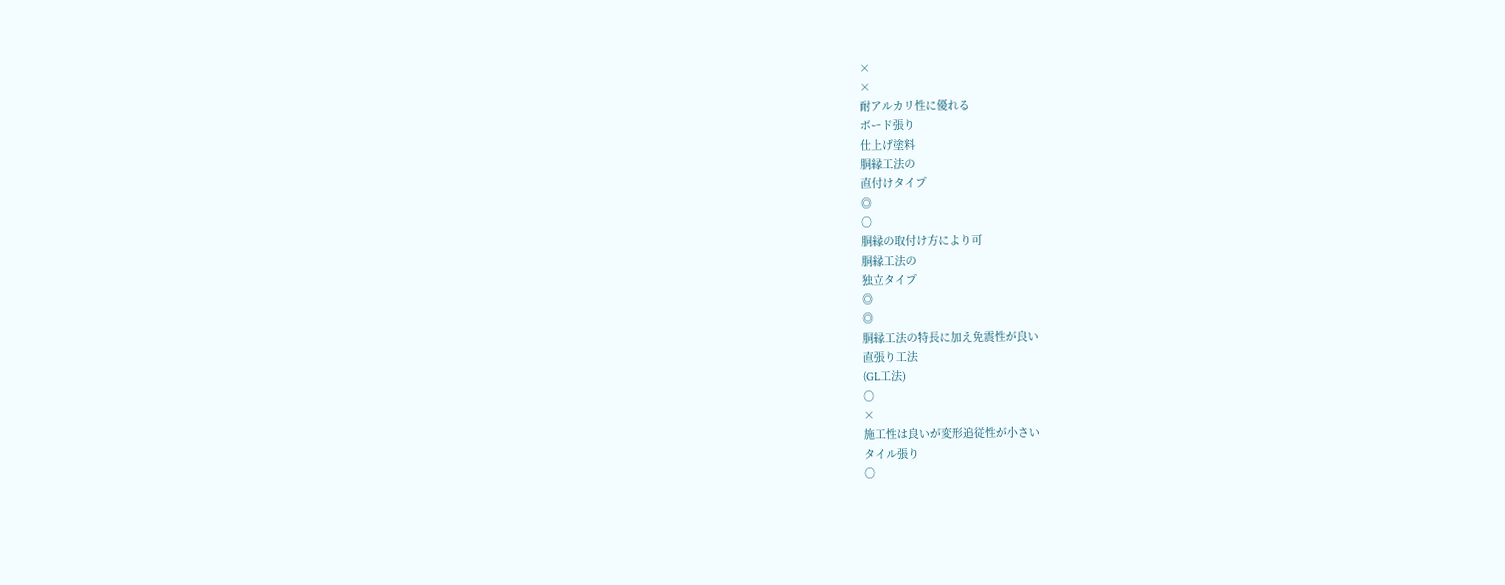×
×
耐アルカリ性に優れる
ボード張り
仕上げ塗料
胴縁工法の
直付けタイプ
◎
○
胴縁の取付け方により可
胴縁工法の
独立タイプ
◎
◎
胴縁工法の特長に加え免震性が良い
直張り工法
(GL工法)
○
×
施工性は良いが変形追従性が小さい
タイル張り
○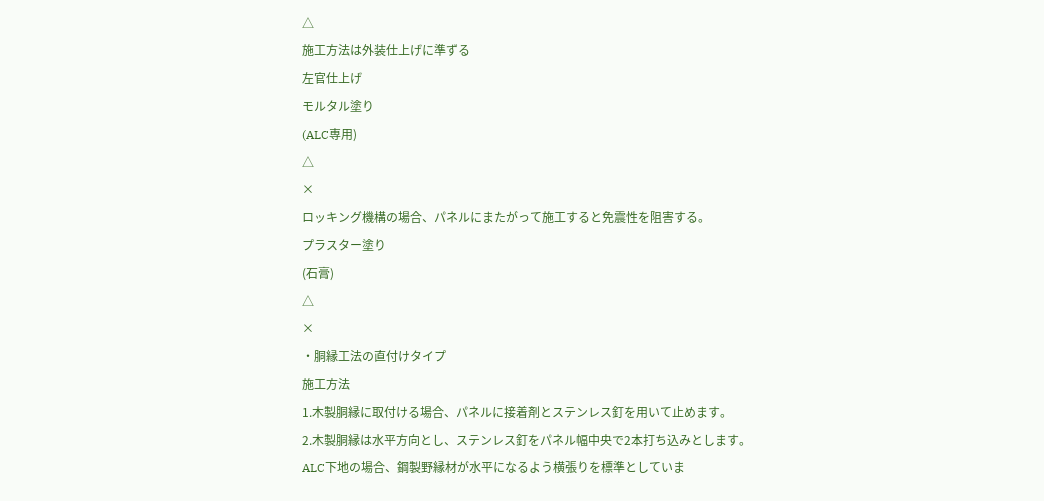△
施工方法は外装仕上げに準ずる
左官仕上げ
モルタル塗り
(ALC専用)
△
×
ロッキング機構の場合、パネルにまたがって施工すると免震性を阻害する。
プラスター塗り
(石膏)
△
×
・胴縁工法の直付けタイプ
施工方法
1.木製胴縁に取付ける場合、パネルに接着剤とステンレス釘を用いて止めます。
2.木製胴縁は水平方向とし、ステンレス釘をパネル幅中央で2本打ち込みとします。
ALC下地の場合、鋼製野縁材が水平になるよう横張りを標準としていま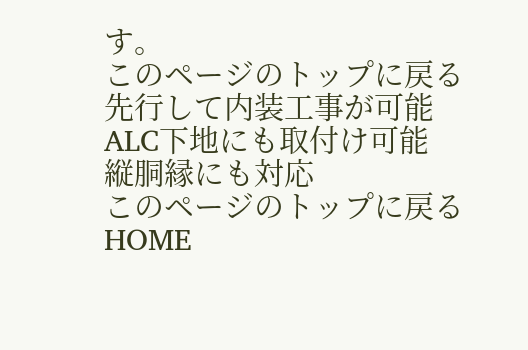す。
このページのトップに戻る
先行して内装工事が可能
ALC下地にも取付け可能
縦胴縁にも対応
このページのトップに戻る
HOME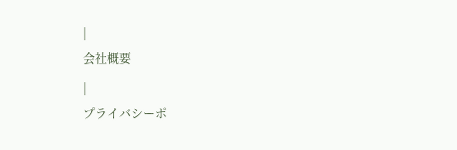|
会社概要
|
プライバシーポ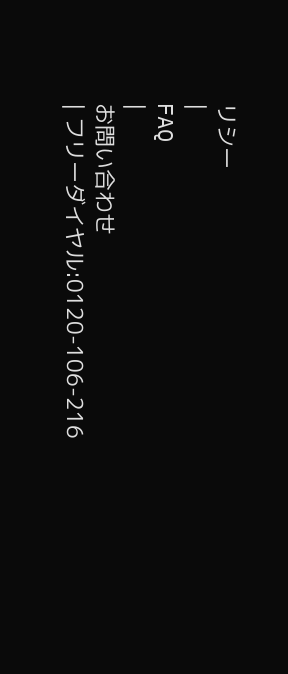リシー
|
FAQ
|
お問い合わせ
| フリーダイヤル:0120-106-216